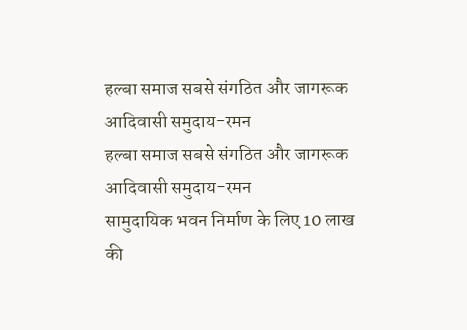हल्बा समाज सबसे संगठित और जागरूक आदिवासी समुदाय-रमन
हल्बा समाज सबसे संगठित और जागरूक आदिवासी समुदाय-रमन
सामुदायिक भवन निर्माण के लिए 10 लाख की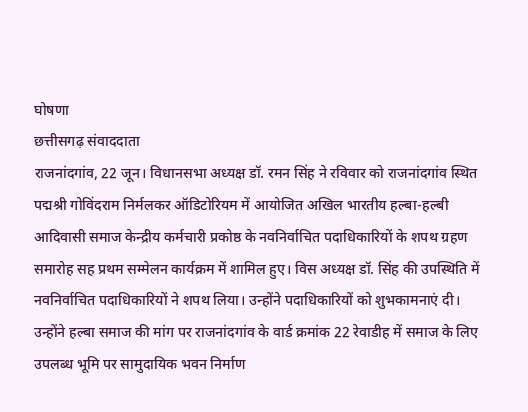घोषणा
छत्तीसगढ़ संवाददाता
राजनांदगांव, 22 जून। विधानसभा अध्यक्ष डॉ. रमन सिंह ने रविवार को राजनांदगांव स्थित पद्मश्री गोविंदराम निर्मलकर ऑडिटोरियम में आयोजित अखिल भारतीय हल्बा-हल्बी आदिवासी समाज केन्द्रीय कर्मचारी प्रकोष्ठ के नवनिर्वाचित पदाधिकारियों के शपथ ग्रहण समारोह सह प्रथम सम्मेलन कार्यक्रम में शामिल हुए। विस अध्यक्ष डॉ. सिंह की उपस्थिति में नवनिर्वाचित पदाधिकारियों ने शपथ लिया। उन्होंने पदाधिकारियों को शुभकामनाएं दी।
उन्होंने हल्बा समाज की मांग पर राजनांदगांव के वार्ड क्रमांक 22 रेवाडीह में समाज के लिए उपलब्ध भूमि पर सामुदायिक भवन निर्माण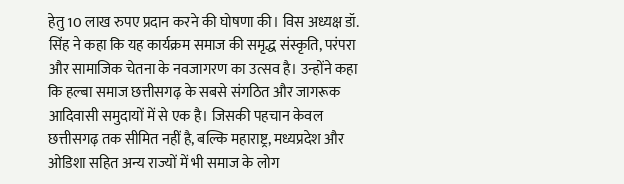हेतु 10 लाख रुपए प्रदान करने की घोषणा की। विस अध्यक्ष डॉ. सिंह ने कहा कि यह कार्यक्रम समाज की समृद्ध संस्कृति, परंपरा और सामाजिक चेतना के नवजागरण का उत्सव है। उन्होंने कहा कि हल्बा समाज छत्तीसगढ़ के सबसे संगठित और जागरूक आदिवासी समुदायों में से एक है। जिसकी पहचान केवल छत्तीसगढ़ तक सीमित नहीं है, बल्कि महाराष्ट्र, मध्यप्रदेश और ओडिशा सहित अन्य राज्यों में भी समाज के लोग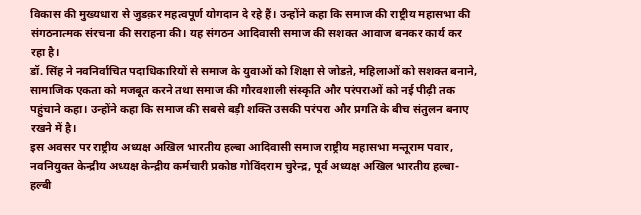विकास की मुख्यधारा से जुडक़र महत्वपूर्ण योगदान दे रहे हैं। उन्होंने कहा कि समाज की राष्ट्रीय महासभा की संगठनात्मक संरचना की सराहना की। यह संगठन आदिवासी समाज की सशक्त आवाज बनकर कार्य कर रहा है।
डॉ. सिंह ने नवनिर्वाचित पदाधिकारियों से समाज के युवाओं को शिक्षा से जोडऩे, महिलाओं को सशक्त बनाने, सामाजिक एकता को मजबूत करने तथा समाज की गौरवशाली संस्कृति और परंपराओं को नई पीढ़ी तक पहुंचाने कहा। उन्होंने कहा कि समाज की सबसे बड़ी शक्ति उसकी परंपरा और प्रगति के बीच संतुलन बनाए रखने में है।
इस अवसर पर राष्ट्रीय अध्यक्ष अखिल भारतीय हल्बा आदिवासी समाज राष्ट्रीय महासभा मन्तूराम पवार, नवनियुक्त केन्द्रीय अध्यक्ष केन्द्रीय कर्मचारी प्रकोष्ठ गोविंदराम चुरेन्द्र, पूर्व अध्यक्ष अखिल भारतीय हल्बा-हल्बी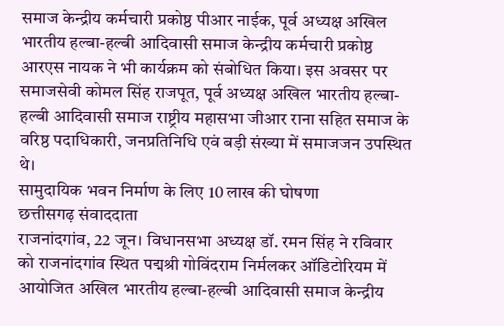समाज केन्द्रीय कर्मचारी प्रकोष्ठ पीआर नाईक, पूर्व अध्यक्ष अखिल भारतीय हल्बा-हल्बी आदिवासी समाज केन्द्रीय कर्मचारी प्रकोष्ठ आरएस नायक ने भी कार्यक्रम को संबोधित किया। इस अवसर पर समाजसेवी कोमल सिंह राजपूत, पूर्व अध्यक्ष अखिल भारतीय हल्बा-हल्बी आदिवासी समाज राष्ट्रीय महासभा जीआर राना सहित समाज के वरिष्ठ पदाधिकारी, जनप्रतिनिधि एवं बड़ी संख्या में समाजजन उपस्थित थे।
सामुदायिक भवन निर्माण के लिए 10 लाख की घोषणा
छत्तीसगढ़ संवाददाता
राजनांदगांव, 22 जून। विधानसभा अध्यक्ष डॉ. रमन सिंह ने रविवार को राजनांदगांव स्थित पद्मश्री गोविंदराम निर्मलकर ऑडिटोरियम में आयोजित अखिल भारतीय हल्बा-हल्बी आदिवासी समाज केन्द्रीय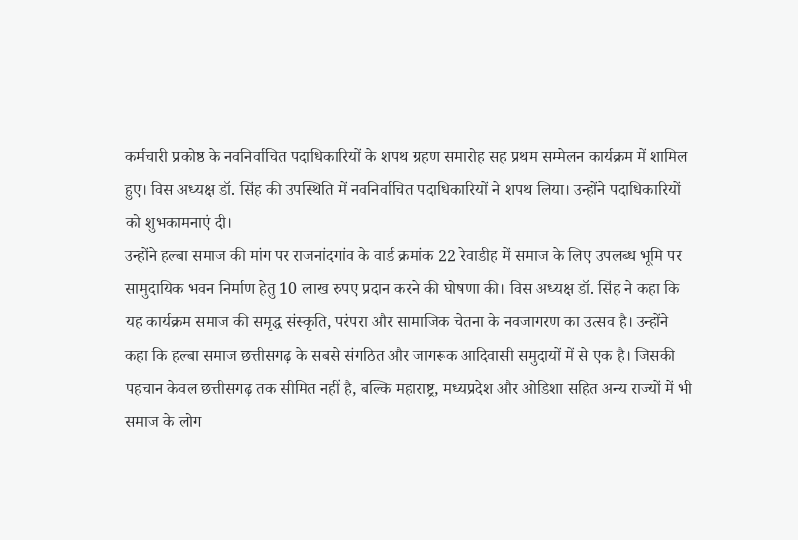कर्मचारी प्रकोष्ठ के नवनिर्वाचित पदाधिकारियों के शपथ ग्रहण समारोह सह प्रथम सम्मेलन कार्यक्रम में शामिल हुए। विस अध्यक्ष डॉ. सिंह की उपस्थिति में नवनिर्वाचित पदाधिकारियों ने शपथ लिया। उन्होंने पदाधिकारियों को शुभकामनाएं दी।
उन्होंने हल्बा समाज की मांग पर राजनांदगांव के वार्ड क्रमांक 22 रेवाडीह में समाज के लिए उपलब्ध भूमि पर सामुदायिक भवन निर्माण हेतु 10 लाख रुपए प्रदान करने की घोषणा की। विस अध्यक्ष डॉ. सिंह ने कहा कि यह कार्यक्रम समाज की समृद्ध संस्कृति, परंपरा और सामाजिक चेतना के नवजागरण का उत्सव है। उन्होंने कहा कि हल्बा समाज छत्तीसगढ़ के सबसे संगठित और जागरूक आदिवासी समुदायों में से एक है। जिसकी पहचान केवल छत्तीसगढ़ तक सीमित नहीं है, बल्कि महाराष्ट्र, मध्यप्रदेश और ओडिशा सहित अन्य राज्यों में भी समाज के लोग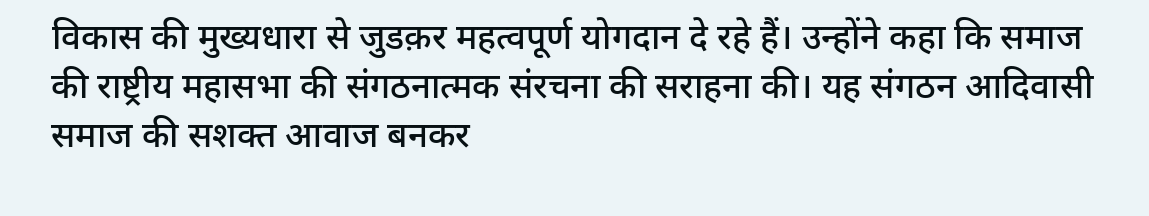विकास की मुख्यधारा से जुडक़र महत्वपूर्ण योगदान दे रहे हैं। उन्होंने कहा कि समाज की राष्ट्रीय महासभा की संगठनात्मक संरचना की सराहना की। यह संगठन आदिवासी समाज की सशक्त आवाज बनकर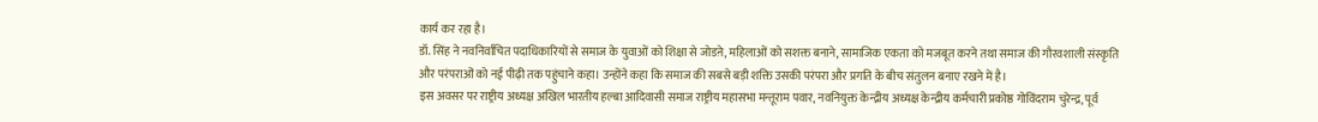कार्य कर रहा है।
डॉ. सिंह ने नवनिर्वाचित पदाधिकारियों से समाज के युवाओं को शिक्षा से जोडऩे, महिलाओं को सशक्त बनाने, सामाजिक एकता को मजबूत करने तथा समाज की गौरवशाली संस्कृति और परंपराओं को नई पीढ़ी तक पहुंचाने कहा। उन्होंने कहा कि समाज की सबसे बड़ी शक्ति उसकी परंपरा और प्रगति के बीच संतुलन बनाए रखने में है।
इस अवसर पर राष्ट्रीय अध्यक्ष अखिल भारतीय हल्बा आदिवासी समाज राष्ट्रीय महासभा मन्तूराम पवार, नवनियुक्त केन्द्रीय अध्यक्ष केन्द्रीय कर्मचारी प्रकोष्ठ गोविंदराम चुरेन्द्र, पूर्व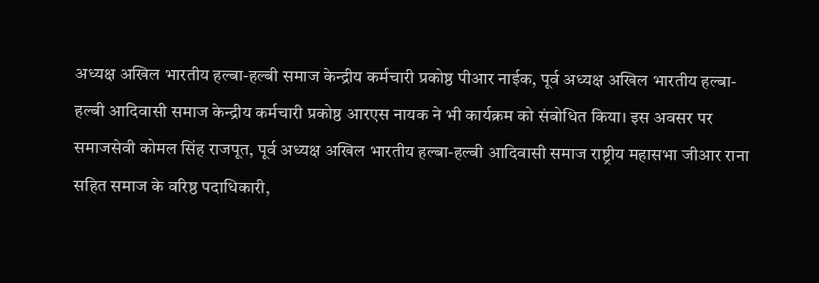अध्यक्ष अखिल भारतीय हल्बा-हल्बी समाज केन्द्रीय कर्मचारी प्रकोष्ठ पीआर नाईक, पूर्व अध्यक्ष अखिल भारतीय हल्बा-हल्बी आदिवासी समाज केन्द्रीय कर्मचारी प्रकोष्ठ आरएस नायक ने भी कार्यक्रम को संबोधित किया। इस अवसर पर समाजसेवी कोमल सिंह राजपूत, पूर्व अध्यक्ष अखिल भारतीय हल्बा-हल्बी आदिवासी समाज राष्ट्रीय महासभा जीआर राना सहित समाज के वरिष्ठ पदाधिकारी,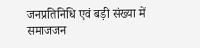जनप्रतिनिधि एवं बड़ी संख्या में समाजजन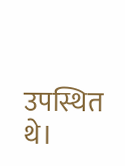उपस्थित थे।